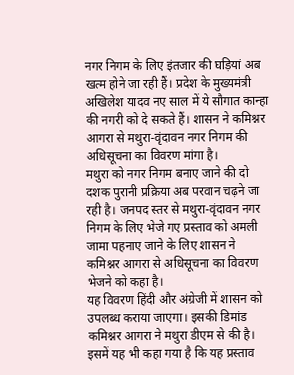नगर निगम के लिए इंतजार की घड़ियां अब खत्म होने जा रही हैं। प्रदेश के मुख्यमंत्री अखिलेश यादव नए साल में ये सौगात कान्हा की नगरी को दे सकते हैं। शासन ने कमिश्नर आगरा से मथुरा-वृंदावन नगर निगम की अधिसूचना का विवरण मांगा है।
मथुरा को नगर निगम बनाए जाने की दो दशक पुरानी प्रक्रिया अब परवान चढ़ने जा रही है। जनपद स्तर से मथुरा-वृंदावन नगर निगम के लिए भेजे गए प्रस्ताव को अमली जामा पहनाए जाने के लिए शासन ने कमिश्नर आगरा से अधिसूचना का विवरण भेजने को कहा है।
यह विवरण हिंदी और अंग्रेजी में शासन को उपलब्ध कराया जाएगा। इसकी डिमांड कमिश्नर आगरा ने मथुरा डीएम से की है। इसमें यह भी कहा गया है कि यह प्रस्ताव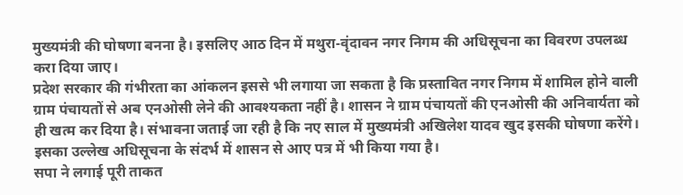मुख्यमंत्री की घोषणा बनना है। इसलिए आठ दिन में मथुरा-वृंदावन नगर निगम की अधिसूचना का विवरण उपलब्ध करा दिया जाए।
प्रदेश सरकार की गंभीरता का आंकलन इससे भी लगाया जा सकता है कि प्रस्तावित नगर निगम में शामिल होने वाली ग्राम पंचायतों से अब एनओसी लेने की आवश्यकता नहीं है। शासन ने ग्राम पंचायतों की एनओसी की अनिवार्यता को ही खत्म कर दिया है। संभावना जताई जा रही है कि नए साल में मुख्यमंत्री अखिलेश यादव खुद इसकी घोषणा करेंगे। इसका उल्लेख अधिसूचना के संदर्भ में शासन से आए पत्र में भी किया गया है।
सपा ने लगाई पूरी ताकत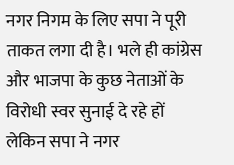नगर निगम के लिए सपा ने पूरी ताकत लगा दी है। भले ही कांग्रेस और भाजपा के कुछ नेताओं के विरोधी स्वर सुनाई दे रहे हों लेकिन सपा ने नगर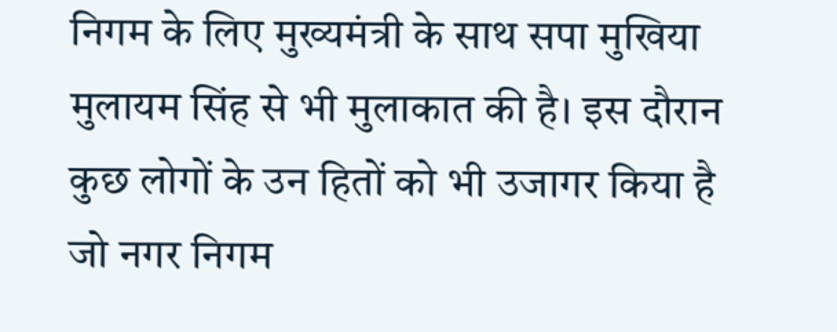निगम के लिए मुख्यमंत्री के साथ सपा मुखिया मुलायम सिंह से भी मुलाकात की है। इस दौरान कुछ लोगों के उन हितों को भी उजागर किया है जो नगर निगम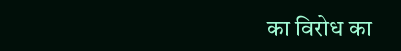का विरोध का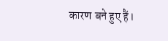कारण बने हुए हैं।